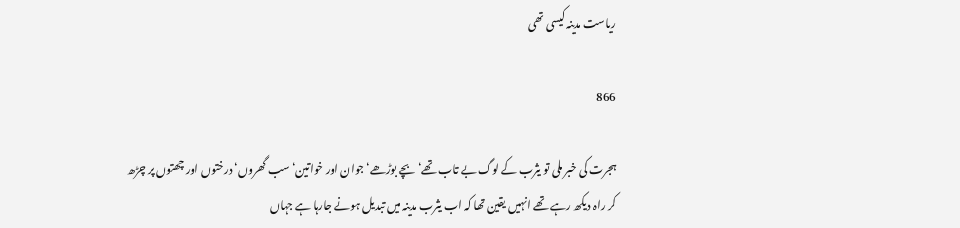ریاست مدینہ کیسی تھی

866

ہجرت کی خبر ملی تو یثرب کے لوگ بے تاب تھے‘ بچے بوڑھے‘جوان اور خواتین‘ سب گھروں‘ درختوں اور چھتوں پر چڑھ کر راہ دیکھ رہے تھے انہیں یقین تھا کہ اب یثرب مدینہ میں تبدیل ہونے جارہا ہے جہاں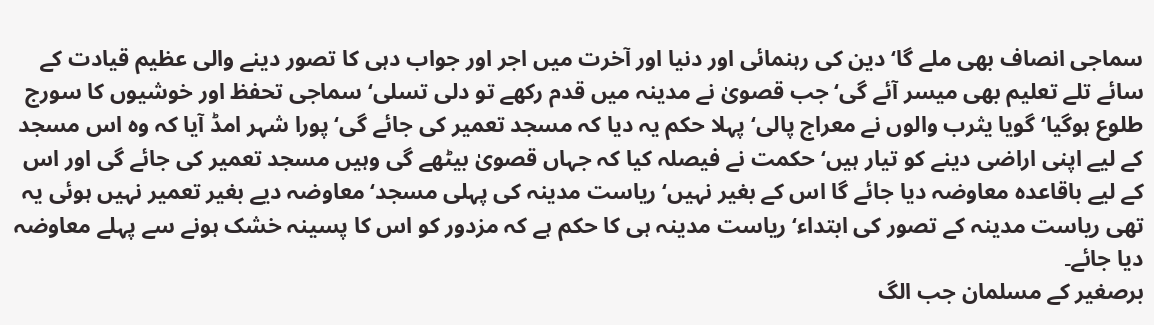سماجی انصاف بھی ملے گا‘ دین کی رہنمائی اور دنیا اور آخرت میں اجر اور جواب دہی کا تصور دینے والی عظیم قیادت کے سائے تلے تعلیم بھی میسر آئے گی‘ جب قصویٰ نے مدینہ میں قدم رکھے تو دلی تسلی‘ سماجی تحفظ اور خوشیوں کا سورج طلوع ہوگیا‘ گویا یثرب والوں نے معراج پالی‘ پہلا حکم یہ دیا کہ مسجد تعمیر کی جائے گی‘ پورا شہر امڈ آیا کہ وہ اس مسجد کے لیے اپنی اراضی دینے کو تیار ہیں‘ حکمت نے فیصلہ کیا کہ جہاں قصویٰ بیٹھے گی وہیں مسجد تعمیر کی جائے گی اور اس کے لیے باقاعدہ معاوضہ دیا جائے گا اس کے بغیر نہیں‘ ریاست مدینہ کی پہلی مسجد‘ معاوضہ دیے بغیر تعمیر نہیں ہوئی یہ تھی ریاست مدینہ کے تصور کی ابتداء‘ ریاست مدینہ ہی کا حکم ہے کہ مزدور کو اس کا پسینہ خشک ہونے سے پہلے معاوضہ دیا جائے۔
برصغیر کے مسلمان جب الگ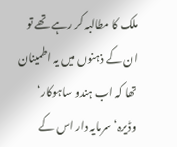ملک کا مطالبہ کر رہے تھے تو ان کے ذہنوں میں یہ اطمینان تھا کہ اب ہندو ساہوکار‘ وڈیرہ‘ سرمایہ دار اس کے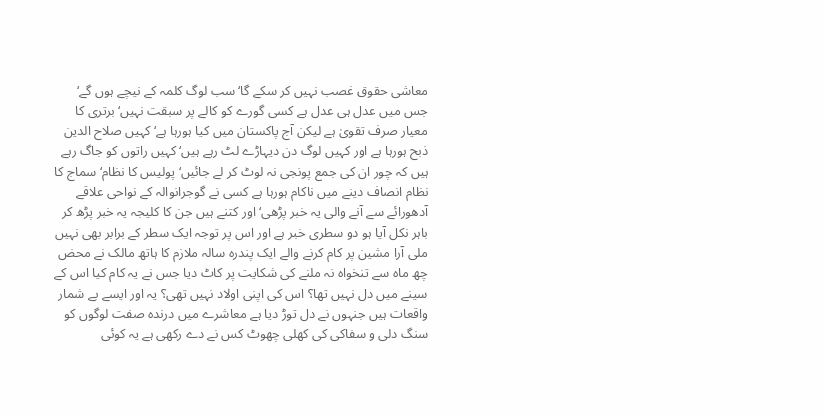معاشی حقوق غصب نہیں کر سکے گا‘ سب لوگ کلمہ کے نیچے ہوں گے‘ جس میں عدل ہی عدل ہے کسی گورے کو کالے پر سبقت نہیں‘ برتری کا معیار صرف تقویٰ ہے لیکن آج پاکستان میں کیا ہورہا ہے‘ کہیں صلاح الدین ذبح ہورہا ہے اور کہیں لوگ دن دیہاڑے لٹ رہے ہیں‘ کہیں راتوں کو جاگ رہے ہیں کہ چور ان کی جمع پونجی نہ لوٹ کر لے جائیں‘ پولیس کا نظام‘ سماج کا نظام انصاف دینے میں ناکام ہورہا ہے کسی نے گوجرانوالہ کے نواحی علاقے آدھورائے سے آنے والی یہ خبر پڑھی‘ اور کتنے ہیں جن کا کلیجہ یہ خبر پڑھ کر باہر نکل آیا ہو دو سطری خبر ہے اور اس پر توجہ ایک سطر کے برابر بھی نہیں ملی آرا مشین پر کام کرنے والے ایک پندرہ سالہ ملازم کا ہاتھ مالک نے محض چھ ماہ سے تنخواہ نہ ملنے کی شکایت پر کاٹ دیا جس نے یہ کام کیا اس کے سینے میں دل نہیں تھا؟ اس کی اپنی اولاد نہیں تھی؟ یہ اور ایسے بے شمار واقعات ہیں جنہوں نے دل توڑ دیا ہے معاشرے میں درندہ صفت لوگوں کو سنگ دلی و سفاکی کی کھلی چھوٹ کس نے دے رکھی ہے یہ کوئی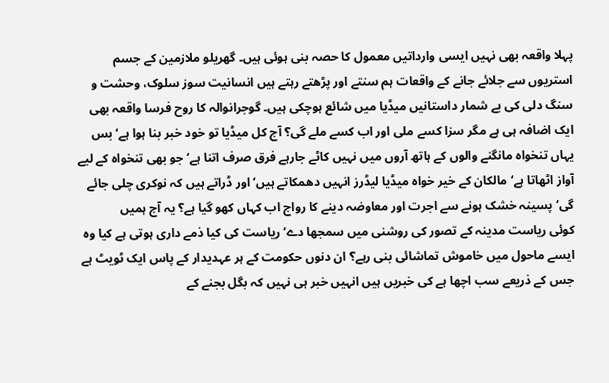پہلا واقعہ بھی نہیں ایسی وارداتیں معمول کا حصہ بنی ہوئی ہیں۔ گھریلو ملازمین کے جسم استریوں سے جلائے جانے کے واقعات ہم سنتے اور پڑھتے رہتے ہیں انسانیت سوز سلوک، وحشت و سنگ دلی کی بے شمار داستانیں میڈیا میں شائع ہوچکی ہیں۔ گوجرانوالہ کا روح فرسا واقعہ بھی ایک اضافہ ہی ہے مگر سزا کسے ملی اور اب کسے ملے گی؟ آج کل میڈیا تو خود خبر بنا ہوا ہے‘ بس یہاں تنخواہ مانگنے والوں کے ہاتھ آروں میں نہیں کاٹے جارہے فرق صرف اتنا ہے‘ جو بھی تنخواہ کے لیے آواز اٹھاتا ہے‘ مالکان کے خیر خواہ میڈیا لیڈرز انہیں دھمکاتے ہیں‘ اور ڈراتے ہیں کہ نوکری چلی جائے گی‘ پسینہ خشک ہونے سے اجرت اور معاوضہ دینے کا رواج اب کہاں کھو گیا ہے؟ یہ آج ہمیں
کوئی ریاست مدینہ کے تصور کی روشنی میں سمجھا دے‘ ریاست کی کیا ذمے داری ہوتی ہے کیا وہ ایسے ماحول میں خاموش تماشائی بنی رہے؟ ان دنوں حکومت کے ہر عہدیدار کے پاس ایک ٹویٹ ہے جس کے ذریعے سب اچھا ہے کی خبریں ہیں انہیں خبر ہی نہیں کہ بگل بجنے کے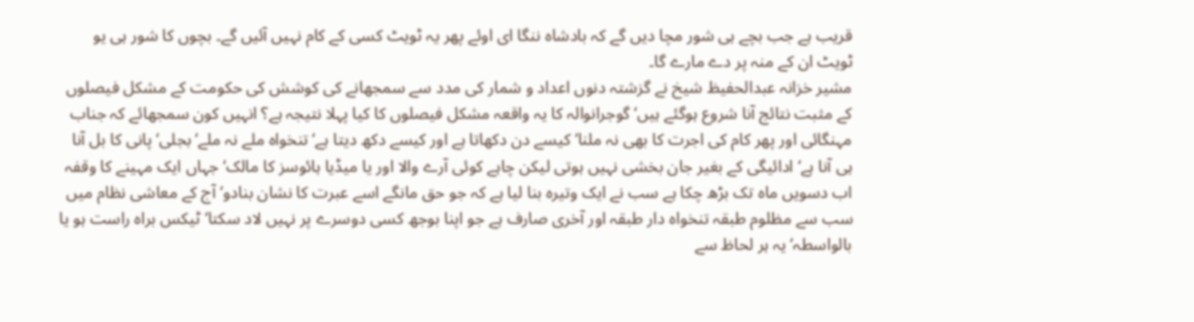قریب ہے جب بچے ہی شور مچا دیں گے کہ بادشاہ ننگا ای اوئے پھر یہ ٹویٹ کسی کے کام نہیں آئیں گے۔ بچوں کا شور ہی یو ٹویٹ ان کے منہ پر دے مارے گا۔
مشیر خزانہ عبدالحفیظ شیخ نے گزشتہ دنوں اعداد و شمار کی مدد سے سمجھانے کی کوشش کی حکومت کے مشکل فیصلوں کے مثبت نتائج آنا شروع ہوگئے ہیں‘ گوجرانوالہ کا یہ واقعہ مشکل فیصلوں کا کیا پہلا نتیجہ ہے؟ انہیں کون سمجھائے کہ جناب مہنگائی اور پھر کام کی اجرت کا بھی نہ ملنا‘ کیسے دن دکھاتا ہے اور کیسے دکھ دیتا ہے‘ تنخواہ ملے نہ ملے‘ بجلی‘ پانی کا بل آنا ہی آنا ہے‘ ادائیگی کے بغیر جان بخشی نہیں ہوتی لیکن چاہے کوئی آرے والا اور یا میڈیا ہائوسز کا مالک‘ جہاں ایک مہینے کا وقفہ اب دسویں ماہ تک بڑھ چکا ہے سب نے ایک وتیرہ بنا لیا ہے کہ جو حق مانگے اسے عبرت کا نشان بنادو‘ آج کے معاشی نظام میں سب سے مظلوم طبقہ تنخواہ دار طبقہ اور آخری صارف ہے جو اپنا بوجھ کسی دوسرے پر نہیں لاد سکتا‘ ٹیکس براہ راست ہو یا بالواسطہ‘ یہ ہر لحاظ سے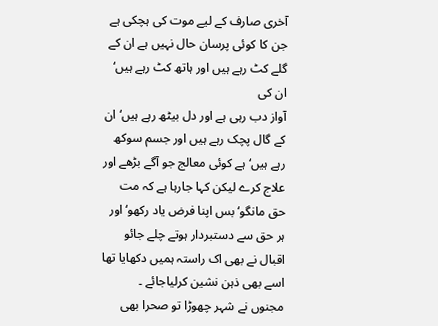آخری صارف کے لیے موت کی ہچکی ہے جن کا کوئی پرسان حال نہیں ہے ان کے گلے کٹ رہے ہیں اور ہاتھ کٹ رہے ہیں‘ ان کی
آواز دب رہی ہے اور دل بیٹھ رہے ہیں‘ ان کے گال پچک رہے ہیں اور جسم سوکھ رہے ہیں‘ ہے کوئی معالج جو آگے بڑھے اور علاج کرے لیکن کہا جارہا ہے کہ مت حق مانگو‘ بس اپنا فرض یاد رکھو‘ اور ہر حق سے دستبردار ہوتے چلے جائو اقبال نے بھی اک راستہ ہمیں دکھایا تھا اسے بھی ذہن نشین کرلیاجائے ۔
مجنوں نے شہر چھوڑا تو صحرا بھی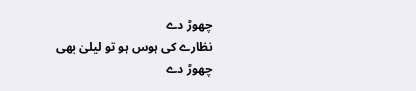چھوڑ دے
نظارے کی ہوس ہو تو لیلیٰ بھی چھوڑ دے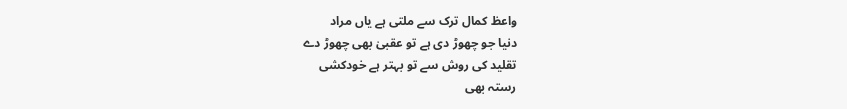واعظ کمال ترک سے ملتی ہے یاں مراد
دنیا جو چھوڑ دی ہے تو عقبیٰ بھی چھوڑ دے
تقلید کی روش سے تو بہتر ہے خودکشی
رستہ بھی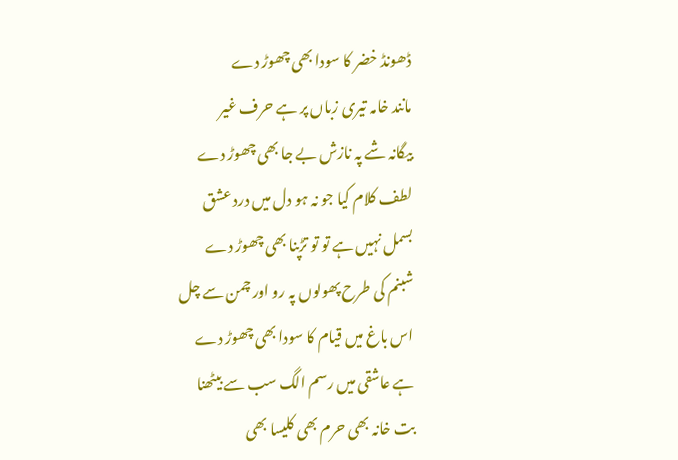ڈھونڈ خضر کا سودا بھی چھوڑ دے
مانند خامہ تیری زباں پر ہے حرف غیر
بیگانہ شے پہ نازش بے جا بھی چھوڑ دے
لطف کلام کیا جو نہ ہو دل میں درد عشق
بسمل نہیں ہے تو تو تڑپنا بھی چھوڑ دے
شبنم کی طرح پھولوں پہ رو اور چمن سے چل
اس باغ میں قیام کا سودا بھی چھوڑ دے
ہے عاشقی میں رسم الگ سب سے بیٹھنا
بت خانہ بھی حرم بھی کلیسا بھی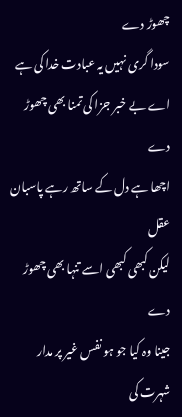چھوڑ دے
سودا گری نہیں یہ عبادت خدا کی ہے
اے بے خبر جزا کی تمنا بھی چھوڑ دے
اچھا ہے دل کے ساتھ رہے پاسبان عقل
لیکن کبھی کبھی اسے تنہا بھی چھوڑ دے
جینا وہ کیا جو ہو نفس غیر پر مدار
شہرت کی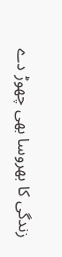زندگی کا بھروسا بھی چھوڑ دے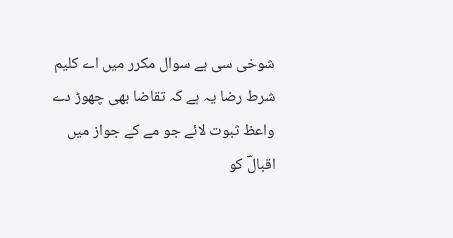شوخی سی ہے سوال مکرر میں اے کلیم
شرط رضا یہ ہے کہ تقاضا بھی چھوڑ دے
واعظ ثبوت لائے جو مے کے جواز میں
اقبالؔ کو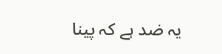یہ ضد ہے کہ پینا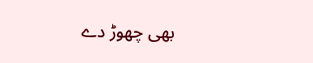بھی چھوڑ دے